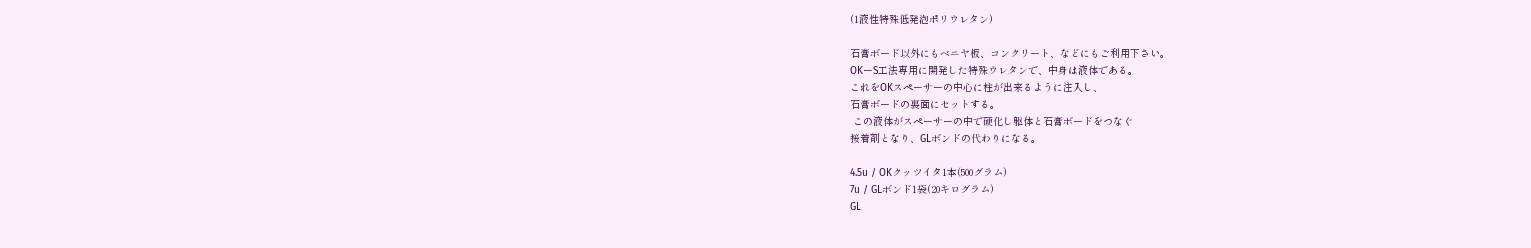(1液性特殊低発泡ポリウレタン)

石膏ボード以外にもベニヤ板、コンクリート、などにもご利用下さい。
OKーS工法専用に開発した特殊ウレタンで、中身は液体である。
これをOKスペーサーの中心に柱が出来るように注入し、
石膏ボードの裏面にセットする。
 この液体がスペーサーの中で硬化し躯体と石膏ボードをつなぐ
接着剤となり、GLボンドの代わりになる。

4.5u / OKクッツイタ1本(500グラム)
7u / GLボンド1袋(20キログラム)
GL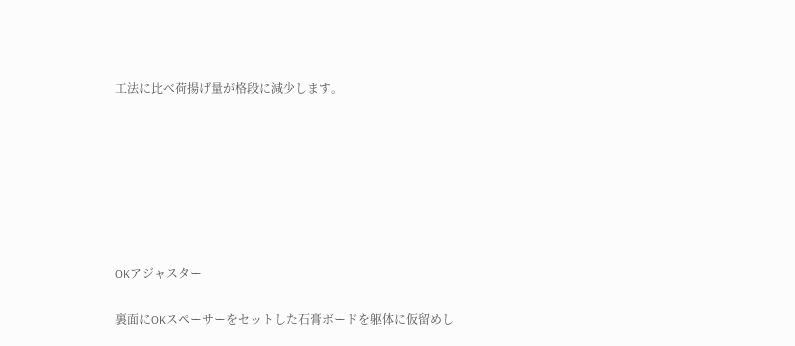工法に比べ荷揚げ量が格段に減少します。







OKアジャスター

裏面にOKスペーサーをセットした石膏ボードを躯体に仮留めし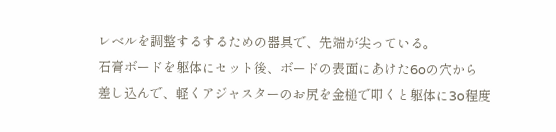レベルを調整するするための器具で、先端が尖っている。
石膏ボードを躯体にセット後、ボードの表面にあけた6oの穴から
差し込んで、軽くアジャスターのお尻を金槌で叩くと躯体に3o程度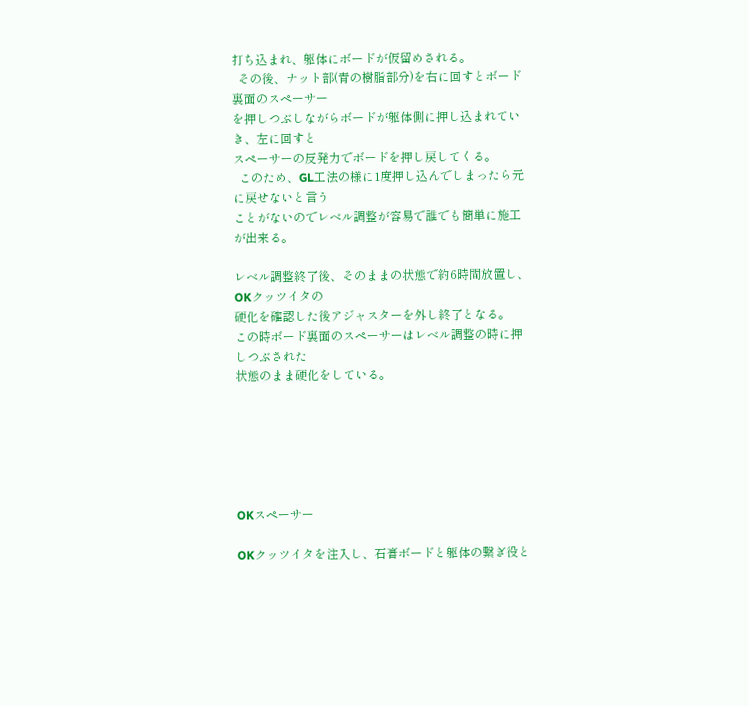打ち込まれ、躯体にボードが仮留めされる。
  その後、ナット部(青の樹脂部分)を右に回すとボード裏面のスペーサー
を押しつぶしながらボードが躯体側に押し込まれていき、左に回すと
スペーサーの反発力でボードを押し戻してくる。
  このため、GL工法の様に1度押し込んでしまったら元に戻せないと言う
ことがないのでレベル調整が容易で誰でも簡単に施工が出来る。

レベル調整終了後、そのままの状態で約6時間放置し、OKクッツイタの
硬化を確認した後アジャスターを外し終了となる。
この時ボード裏面のスペーサーはレベル調整の時に押しつぶされた
状態のまま硬化をしている。






OKスペーサー

OKクッツイタを注入し、石膏ボードと躯体の繋ぎ役と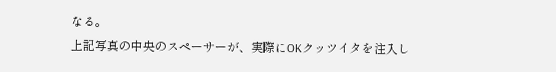なる。
上記写真の中央のスペーサーが、実際にOKクッツイタを注入し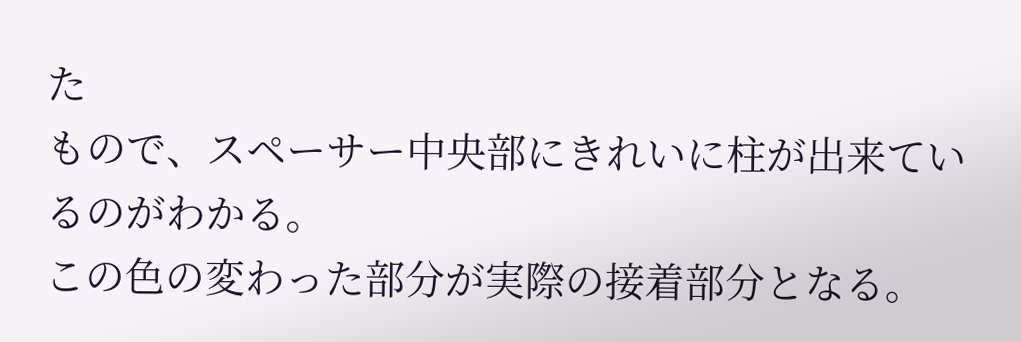た
もので、スペーサー中央部にきれいに柱が出来ているのがわかる。
この色の変わった部分が実際の接着部分となる。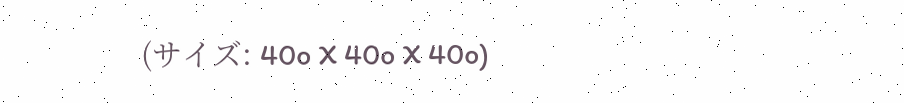(サイズ: 40o X 40o X 40o)